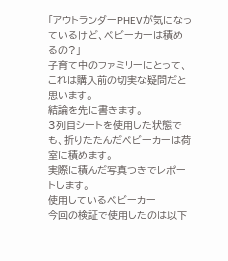「アウトランダーPHEVが気になっているけど、ベビーカーは積めるの?」
子育て中のファミリーにとって、これは購入前の切実な疑問だと思います。
結論を先に書きます。
3列目シートを使用した状態でも、折りたたんだベビーカーは荷室に積めます。
実際に積んだ写真つきでレポートします。
使用しているベビーカー
今回の検証で使用したのは以下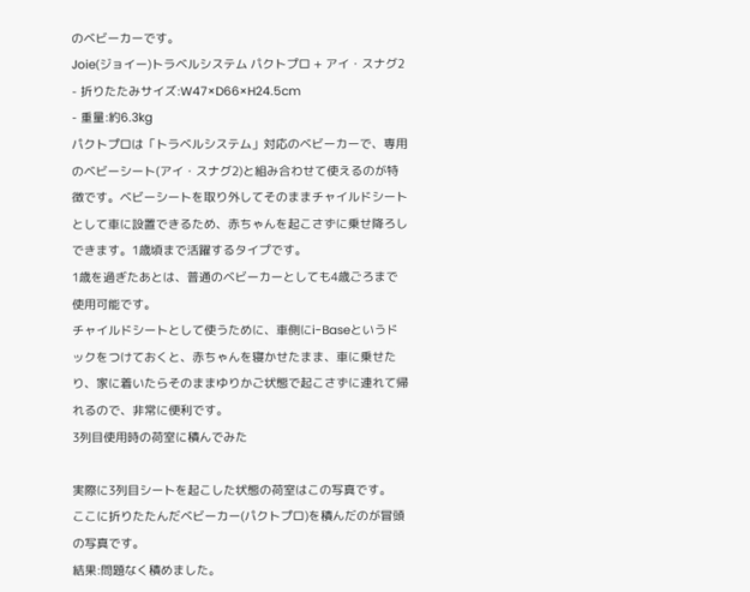のベビーカーです。
Joie(ジョイー)トラベルシステム パクトプロ + アイ・スナグ2
- 折りたたみサイズ:W47×D66×H24.5cm
- 重量:約6.3kg
パクトプロは「トラベルシステム」対応のベビーカーで、専用のベビーシート(アイ・スナグ2)と組み合わせて使えるのが特徴です。ベビーシートを取り外してそのままチャイルドシートとして車に設置できるため、赤ちゃんを起こさずに乗せ降ろしできます。1歳頃まで活躍するタイプです。
1歳を過ぎたあとは、普通のベビーカーとしても4歳ごろまで使用可能です。
チャイルドシートとして使うために、車側にi-Baseというドックをつけておくと、赤ちゃんを寝かせたまま、車に乗せたり、家に着いたらそのままゆりかご状態で起こさずに連れて帰れるので、非常に便利です。
3列目使用時の荷室に積んでみた

実際に3列目シートを起こした状態の荷室はこの写真です。
ここに折りたたんだベビーカー(パクトプロ)を積んだのが冒頭の写真です。
結果:問題なく積めました。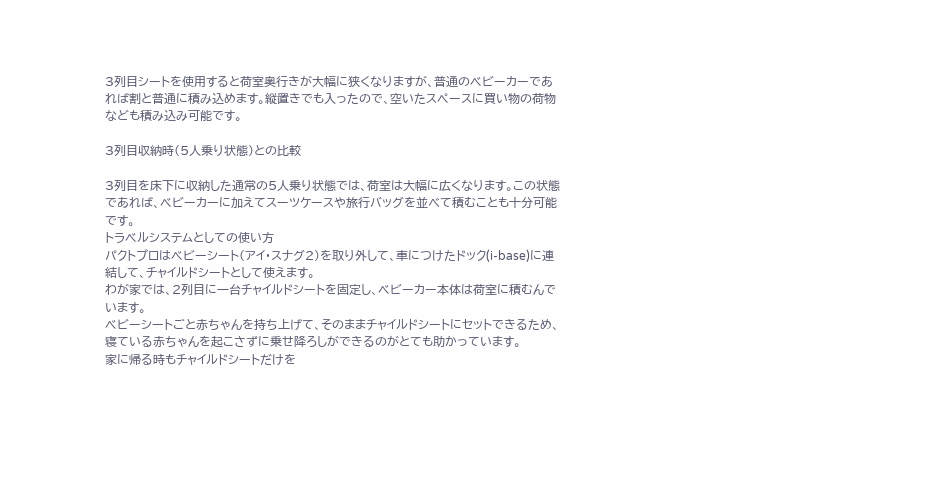3列目シートを使用すると荷室奥行きが大幅に狭くなりますが、普通のベビーカーであれば割と普通に積み込めます。縦置きでも入ったので、空いたスペースに買い物の荷物なども積み込み可能です。

3列目収納時(5人乗り状態)との比較

3列目を床下に収納した通常の5人乗り状態では、荷室は大幅に広くなります。この状態であれば、ベビーカーに加えてスーツケースや旅行バッグを並べて積むことも十分可能です。
トラベルシステムとしての使い方
パクトプロはベビーシート(アイ・スナグ2)を取り外して、車につけたドック(i-base)に連結して、チャイルドシートとして使えます。
わが家では、2列目に一台チャイルドシートを固定し、ベビーカー本体は荷室に積むんでいます。
ベビーシートごと赤ちゃんを持ち上げて、そのままチャイルドシートにセットできるため、寝ている赤ちゃんを起こさずに乗せ降ろしができるのがとても助かっています。
家に帰る時もチャイルドシートだけを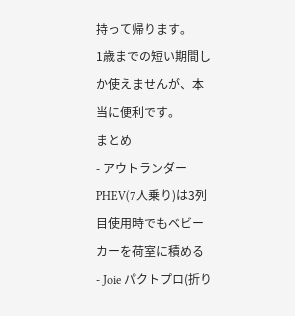持って帰ります。
1歳までの短い期間しか使えませんが、本当に便利です。
まとめ
- アウトランダーPHEV(7人乗り)は3列目使用時でもベビーカーを荷室に積める
- Joie パクトプロ(折り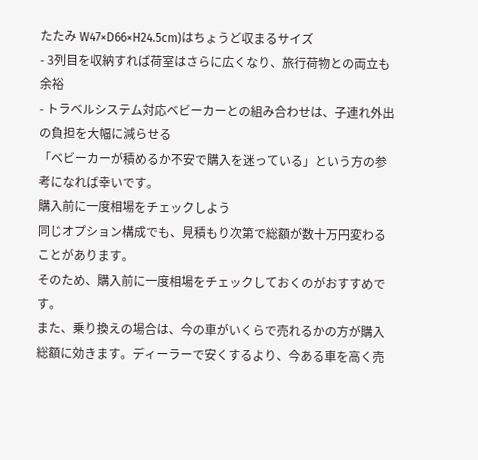たたみ W47×D66×H24.5cm)はちょうど収まるサイズ
- 3列目を収納すれば荷室はさらに広くなり、旅行荷物との両立も余裕
- トラベルシステム対応ベビーカーとの組み合わせは、子連れ外出の負担を大幅に減らせる
「ベビーカーが積めるか不安で購入を迷っている」という方の参考になれば幸いです。
購入前に一度相場をチェックしよう
同じオプション構成でも、見積もり次第で総額が数十万円変わることがあります。
そのため、購入前に一度相場をチェックしておくのがおすすめです。
また、乗り換えの場合は、今の車がいくらで売れるかの方が購入総額に効きます。ディーラーで安くするより、今ある車を高く売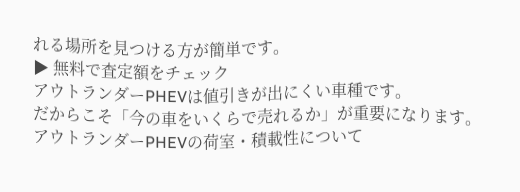れる場所を見つける方が簡単です。
▶ 無料で査定額をチェック
アウトランダーPHEVは値引きが出にくい車種です。
だからこそ「今の車をいくらで売れるか」が重要になります。
アウトランダーPHEVの荷室・積載性について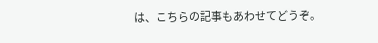は、こちらの記事もあわせてどうぞ。